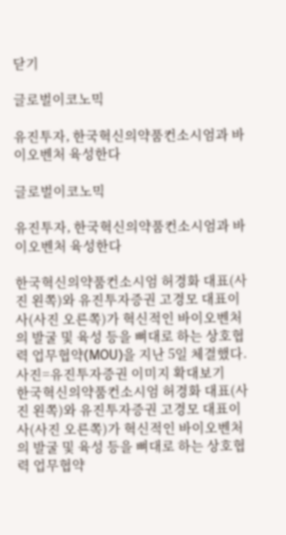닫기

글로벌이코노믹

유진투자, 한국혁신의약품컨소시엄과 바이오벤처 육성한다

글로벌이코노믹

유진투자, 한국혁신의약품컨소시엄과 바이오벤처 육성한다

한국혁신의약품컨소시엄 허경화 대표(사진 왼쪽)와 유진투자증권 고경모 대표이사(사진 오른쪽)가 혁신적인 바이오벤처의 발굴 및 육성 등을 뼈대로 하는 상호협력 업무협약(MOU)을 지난 5일 체결했다.  사진=유진투자증권 이미지 확대보기
한국혁신의약품컨소시엄 허경화 대표(사진 왼쪽)와 유진투자증권 고경모 대표이사(사진 오른쪽)가 혁신적인 바이오벤처의 발굴 및 육성 등을 뼈대로 하는 상호협력 업무협약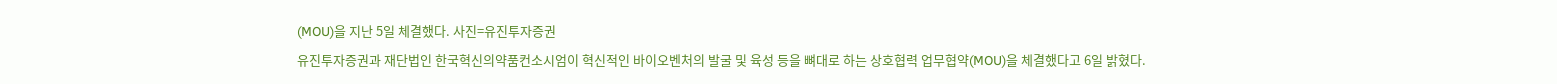(MOU)을 지난 5일 체결했다. 사진=유진투자증권
유진투자증권과 재단법인 한국혁신의약품컨소시엄이 혁신적인 바이오벤처의 발굴 및 육성 등을 뼈대로 하는 상호협력 업무협약(MOU)을 체결했다고 6일 밝혔다.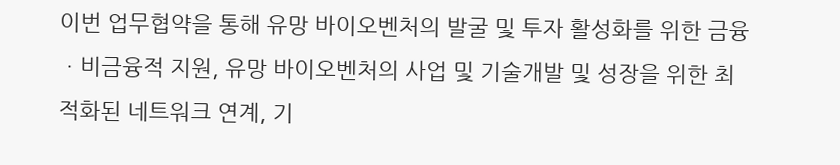이번 업무협약을 통해 유망 바이오벤처의 발굴 및 투자 활성화를 위한 금융ㆍ비금융적 지원, 유망 바이오벤처의 사업 및 기술개발 및 성장을 위한 최적화된 네트워크 연계, 기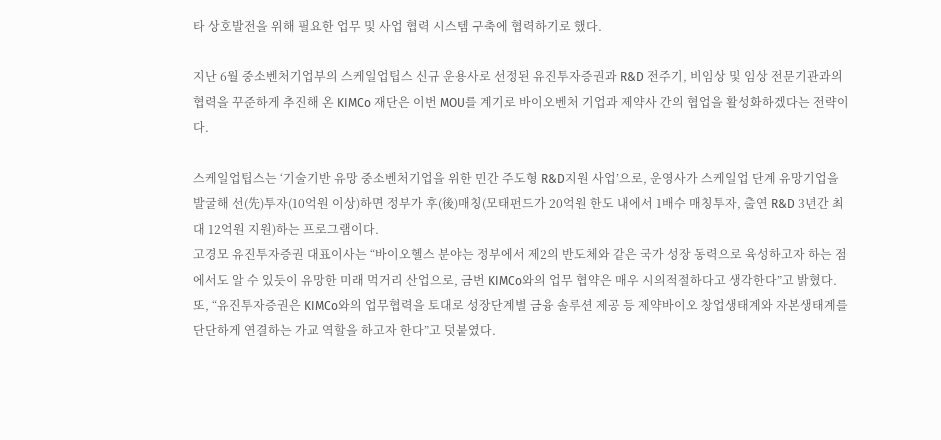타 상호발전을 위해 필요한 업무 및 사업 협력 시스템 구축에 협력하기로 했다.

지난 6월 중소벤처기업부의 스케일업팁스 신규 운용사로 선정된 유진투자증권과 R&D 전주기, 비임상 및 임상 전문기관과의 협력을 꾸준하게 추진해 온 KIMCo 재단은 이번 MOU를 계기로 바이오벤처 기업과 제약사 간의 협업을 활성화하겠다는 전략이다.

스케일업팁스는 ‘기술기반 유망 중소벤처기업을 위한 민간 주도형 R&D지원 사업’으로, 운영사가 스케일업 단계 유망기업을 발굴해 선(先)투자(10억원 이상)하면 정부가 후(後)매칭(모태펀드가 20억원 한도 내에서 1배수 매칭투자, 출연 R&D 3년간 최대 12억원 지원)하는 프로그램이다.
고경모 유진투자증권 대표이사는 “바이오헬스 분야는 정부에서 제2의 반도체와 같은 국가 성장 동력으로 육성하고자 하는 점에서도 알 수 있듯이 유망한 미래 먹거리 산업으로, 금번 KIMCo와의 업무 협약은 매우 시의적절하다고 생각한다”고 밝혔다. 또, “유진투자증권은 KIMCo와의 업무협력을 토대로 성장단계별 금융 솔루션 제공 등 제약바이오 창업생태계와 자본생태계를 단단하게 연결하는 가교 역할을 하고자 한다”고 덧붙였다.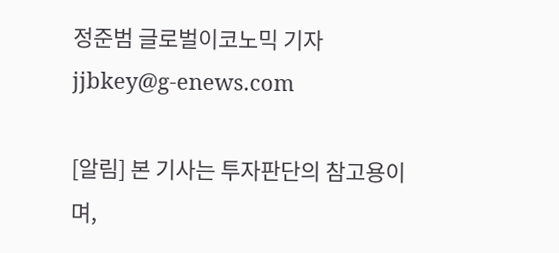정준범 글로벌이코노믹 기자 jjbkey@g-enews.com

[알림] 본 기사는 투자판단의 참고용이며,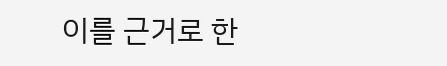이를 근거로 한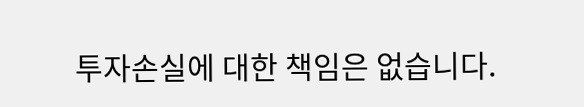투자손실에 대한 책임은 없습니다.